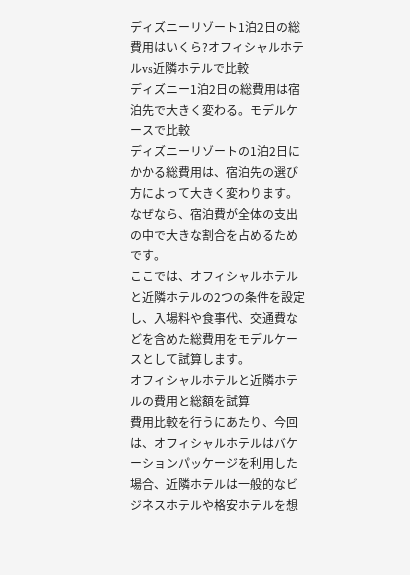ディズニーリゾート1泊2日の総費用はいくら?オフィシャルホテルvs近隣ホテルで比較
ディズニー1泊2日の総費用は宿泊先で大きく変わる。モデルケースで比較
ディズニーリゾートの1泊2日にかかる総費用は、宿泊先の選び方によって大きく変わります。なぜなら、宿泊費が全体の支出の中で大きな割合を占めるためです。
ここでは、オフィシャルホテルと近隣ホテルの2つの条件を設定し、入場料や食事代、交通費などを含めた総費用をモデルケースとして試算します。
オフィシャルホテルと近隣ホテルの費用と総額を試算
費用比較を行うにあたり、今回は、オフィシャルホテルはバケーションパッケージを利用した場合、近隣ホテルは一般的なビジネスホテルや格安ホテルを想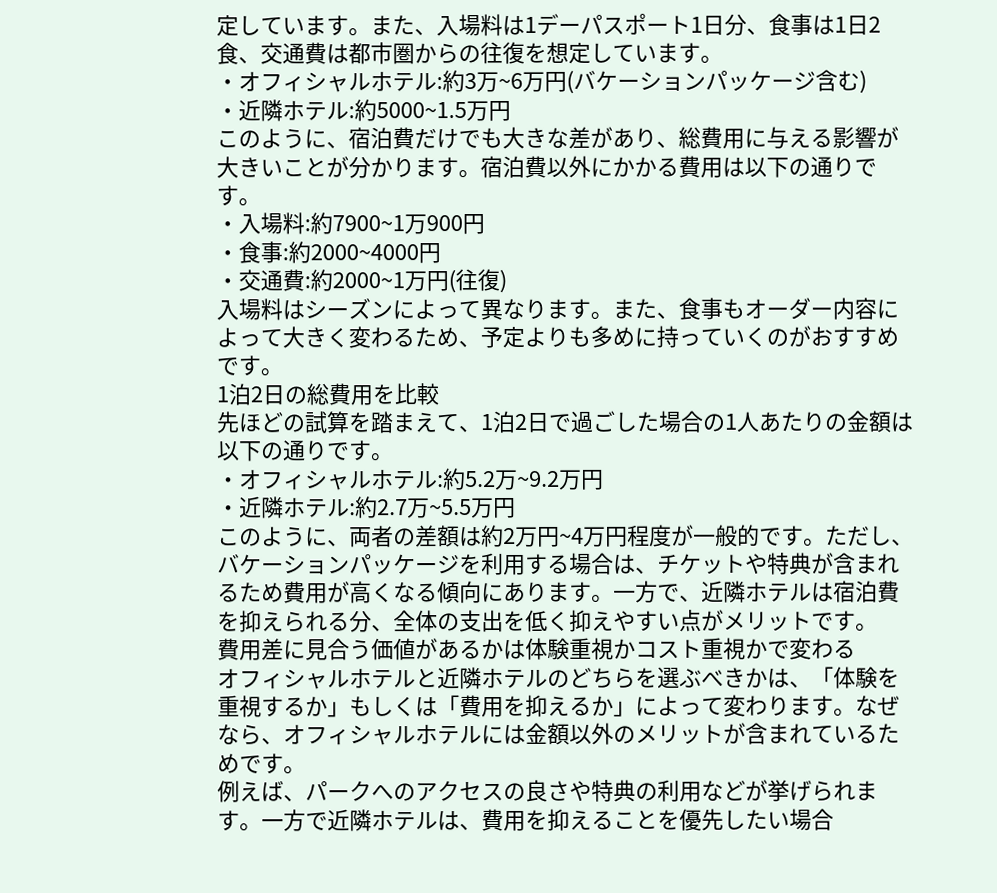定しています。また、入場料は1デーパスポート1日分、食事は1日2食、交通費は都市圏からの往復を想定しています。
・オフィシャルホテル:約3万~6万円(バケーションパッケージ含む)
・近隣ホテル:約5000~1.5万円
このように、宿泊費だけでも大きな差があり、総費用に与える影響が大きいことが分かります。宿泊費以外にかかる費用は以下の通りです。
・入場料:約7900~1万900円
・食事:約2000~4000円
・交通費:約2000~1万円(往復)
入場料はシーズンによって異なります。また、食事もオーダー内容によって大きく変わるため、予定よりも多めに持っていくのがおすすめです。
1泊2日の総費用を比較
先ほどの試算を踏まえて、1泊2日で過ごした場合の1人あたりの金額は以下の通りです。
・オフィシャルホテル:約5.2万~9.2万円
・近隣ホテル:約2.7万~5.5万円
このように、両者の差額は約2万円~4万円程度が一般的です。ただし、バケーションパッケージを利用する場合は、チケットや特典が含まれるため費用が高くなる傾向にあります。一方で、近隣ホテルは宿泊費を抑えられる分、全体の支出を低く抑えやすい点がメリットです。
費用差に見合う価値があるかは体験重視かコスト重視かで変わる
オフィシャルホテルと近隣ホテルのどちらを選ぶべきかは、「体験を重視するか」もしくは「費用を抑えるか」によって変わります。なぜなら、オフィシャルホテルには金額以外のメリットが含まれているためです。
例えば、パークへのアクセスの良さや特典の利用などが挙げられます。一方で近隣ホテルは、費用を抑えることを優先したい場合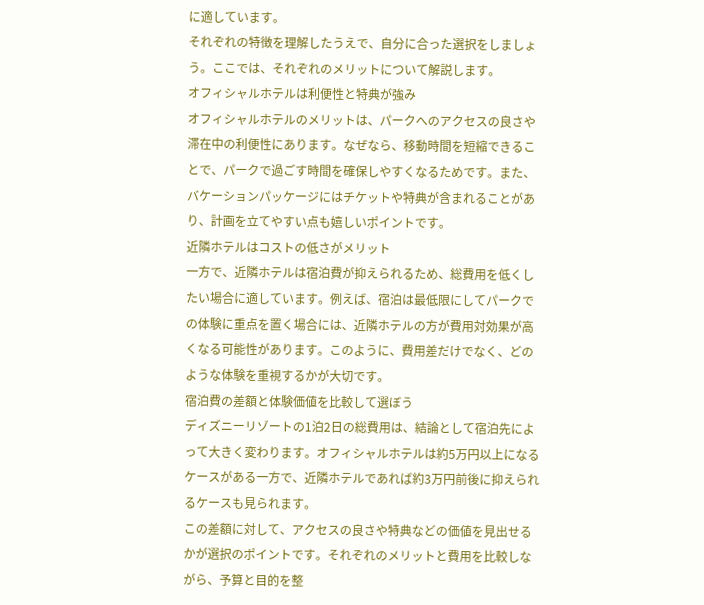に適しています。
それぞれの特徴を理解したうえで、自分に合った選択をしましょう。ここでは、それぞれのメリットについて解説します。
オフィシャルホテルは利便性と特典が強み
オフィシャルホテルのメリットは、パークへのアクセスの良さや滞在中の利便性にあります。なぜなら、移動時間を短縮できることで、パークで過ごす時間を確保しやすくなるためです。また、バケーションパッケージにはチケットや特典が含まれることがあり、計画を立てやすい点も嬉しいポイントです。
近隣ホテルはコストの低さがメリット
一方で、近隣ホテルは宿泊費が抑えられるため、総費用を低くしたい場合に適しています。例えば、宿泊は最低限にしてパークでの体験に重点を置く場合には、近隣ホテルの方が費用対効果が高くなる可能性があります。このように、費用差だけでなく、どのような体験を重視するかが大切です。
宿泊費の差額と体験価値を比較して選ぼう
ディズニーリゾートの1泊2日の総費用は、結論として宿泊先によって大きく変わります。オフィシャルホテルは約5万円以上になるケースがある一方で、近隣ホテルであれば約3万円前後に抑えられるケースも見られます。
この差額に対して、アクセスの良さや特典などの価値を見出せるかが選択のポイントです。それぞれのメリットと費用を比較しながら、予算と目的を整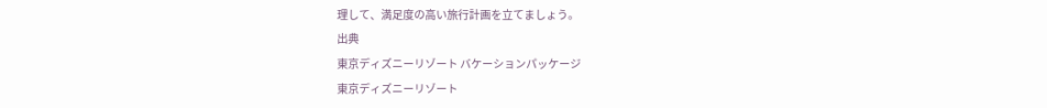理して、満足度の高い旅行計画を立てましょう。
出典
東京ディズニーリゾート バケーションパッケージ
東京ディズニーリゾート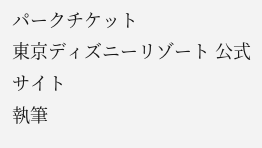パークチケット
東京ディズニーリゾート 公式サイト
執筆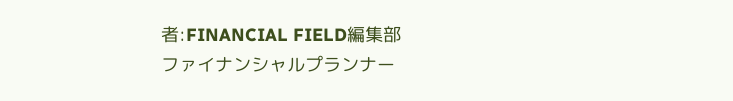者:FINANCIAL FIELD編集部
ファイナンシャルプランナー